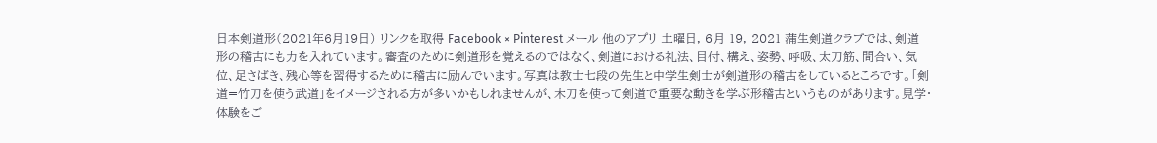日本剣道形(2021年6月19日) リンクを取得 Facebook × Pinterest メール 他のアプリ 土曜日, 6月 19, 2021 蒲生剣道クラブでは、剣道形の稽古にも力を入れています。審査のために剣道形を覚えるのではなく、剣道における礼法、目付、構え、姿勢、呼吸、太刀筋、間合い、気位、足さばき、残心等を習得するために稽古に励んでいます。写真は教士七段の先生と中学生剣士が剣道形の稽古をしているところです。「剣道=竹刀を使う武道」をイメージされる方が多いかもしれませんが、木刀を使って剣道で重要な動きを学ぶ形稽古というものがあります。見学・体験をご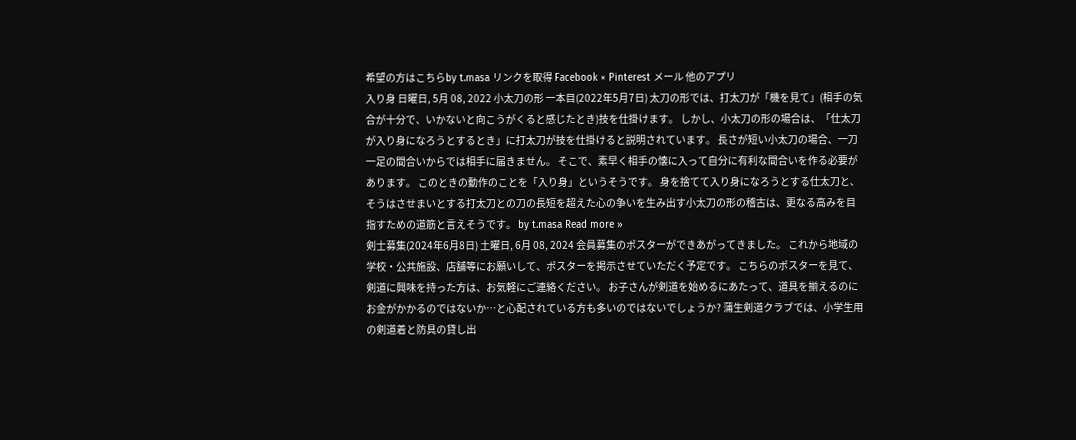希望の方はこちらby t.masa リンクを取得 Facebook × Pinterest メール 他のアプリ
入り身 日曜日, 5月 08, 2022 小太刀の形 一本目(2022年5月7日) 太刀の形では、打太刀が「機を見て」(相手の気合が十分で、いかないと向こうがくると感じたとき)技を仕掛けます。 しかし、小太刀の形の場合は、「仕太刀が入り身になろうとするとき」に打太刀が技を仕掛けると説明されています。 長さが短い小太刀の場合、一刀一足の間合いからでは相手に届きません。 そこで、素早く相手の懐に入って自分に有利な間合いを作る必要があります。 このときの動作のことを「入り身」というそうです。 身を捨てて入り身になろうとする仕太刀と、そうはさせまいとする打太刀との刀の長短を超えた心の争いを生み出す小太刀の形の稽古は、更なる高みを目指すための道筋と言えそうです。 by t.masa Read more »
剣士募集(2024年6月8日) 土曜日, 6月 08, 2024 会員募集のポスターができあがってきました。 これから地域の学校・公共施設、店舗等にお願いして、ポスターを掲示させていただく予定です。 こちらのポスターを見て、剣道に興味を持った方は、お気軽にご連絡ください。 お子さんが剣道を始めるにあたって、道具を揃えるのにお金がかかるのではないか…と心配されている方も多いのではないでしょうか? 蒲生剣道クラブでは、小学生用の剣道着と防具の貸し出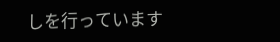しを行っています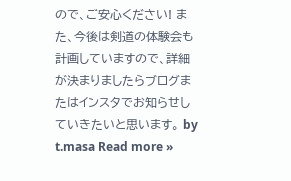ので、ご安心ください! また、今後は剣道の体験会も計画していますので、詳細が決まりましたらブログまたはインスタでお知らせしていきたいと思います。 by t.masa Read more »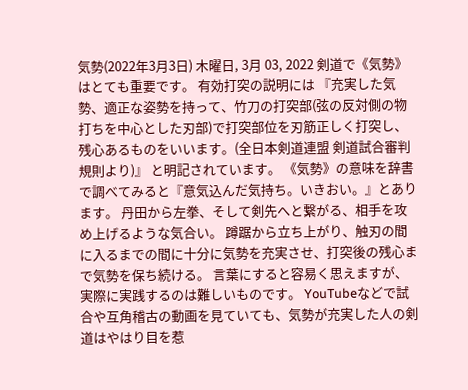気勢(2022年3月3日) 木曜日, 3月 03, 2022 剣道で《気勢》はとても重要です。 有効打突の説明には 『充実した気勢、適正な姿勢を持って、竹刀の打突部(弦の反対側の物打ちを中心とした刃部)で打突部位を刃筋正しく打突し、残心あるものをいいます。(全日本剣道連盟 剣道試合審判規則より)』 と明記されています。 《気勢》の意味を辞書で調べてみると『意気込んだ気持ち。いきおい。』とあります。 丹田から左拳、そして剣先へと繋がる、相手を攻め上げるような気合い。 蹲踞から立ち上がり、触刃の間に入るまでの間に十分に気勢を充実させ、打突後の残心まで気勢を保ち続ける。 言葉にすると容易く思えますが、実際に実践するのは難しいものです。 YouTubeなどで試合や互角稽古の動画を見ていても、気勢が充実した人の剣道はやはり目を惹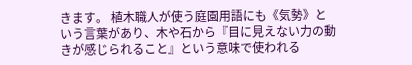きます。 植木職人が使う庭園用語にも《気勢》という言葉があり、木や石から『目に見えない力の動きが感じられること』という意味で使われる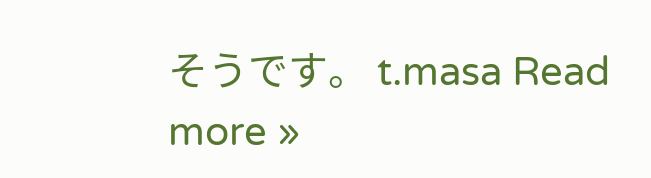そうです。 t.masa Read more »